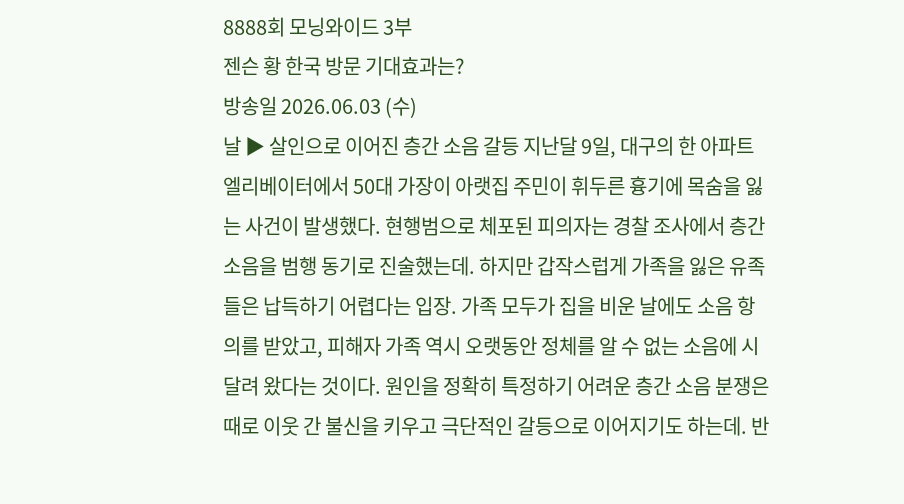8888회 모닝와이드 3부
젠슨 황 한국 방문 기대효과는?
방송일 2026.06.03 (수)
날 ▶ 살인으로 이어진 층간 소음 갈등 지난달 9일, 대구의 한 아파트 엘리베이터에서 50대 가장이 아랫집 주민이 휘두른 흉기에 목숨을 잃는 사건이 발생했다. 현행범으로 체포된 피의자는 경찰 조사에서 층간 소음을 범행 동기로 진술했는데. 하지만 갑작스럽게 가족을 잃은 유족들은 납득하기 어렵다는 입장. 가족 모두가 집을 비운 날에도 소음 항의를 받았고, 피해자 가족 역시 오랫동안 정체를 알 수 없는 소음에 시달려 왔다는 것이다. 원인을 정확히 특정하기 어려운 층간 소음 분쟁은 때로 이웃 간 불신을 키우고 극단적인 갈등으로 이어지기도 하는데. 반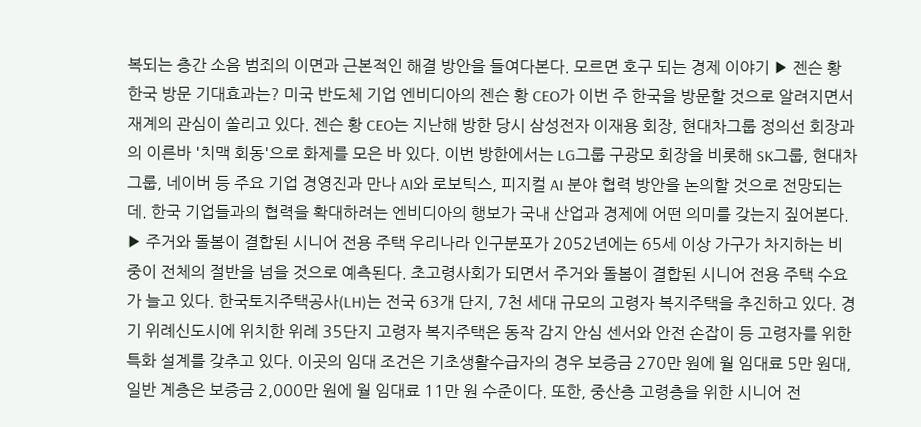복되는 층간 소음 범죄의 이면과 근본적인 해결 방안을 들여다본다. 모르면 호구 되는 경제 이야기 ▶ 젠슨 황 한국 방문 기대효과는? 미국 반도체 기업 엔비디아의 젠슨 황 CEO가 이번 주 한국을 방문할 것으로 알려지면서 재계의 관심이 쏠리고 있다. 젠슨 황 CEO는 지난해 방한 당시 삼성전자 이재용 회장, 현대차그룹 정의선 회장과의 이른바 '치맥 회동'으로 화제를 모은 바 있다. 이번 방한에서는 LG그룹 구광모 회장을 비롯해 SK그룹, 현대차그룹, 네이버 등 주요 기업 경영진과 만나 AI와 로보틱스, 피지컬 AI 분야 협력 방안을 논의할 것으로 전망되는데. 한국 기업들과의 협력을 확대하려는 엔비디아의 행보가 국내 산업과 경제에 어떤 의미를 갖는지 짚어본다. ▶ 주거와 돌봄이 결합된 시니어 전용 주택 우리나라 인구분포가 2052년에는 65세 이상 가구가 차지하는 비중이 전체의 절반을 넘을 것으로 예측된다. 초고령사회가 되면서 주거와 돌봄이 결합된 시니어 전용 주택 수요가 늘고 있다. 한국토지주택공사(LH)는 전국 63개 단지, 7천 세대 규모의 고령자 복지주택을 추진하고 있다. 경기 위례신도시에 위치한 위례 35단지 고령자 복지주택은 동작 감지 안심 센서와 안전 손잡이 등 고령자를 위한 특화 설계를 갖추고 있다. 이곳의 임대 조건은 기초생활수급자의 경우 보증금 270만 원에 월 임대료 5만 원대, 일반 계층은 보증금 2,000만 원에 월 임대료 11만 원 수준이다. 또한, 중산층 고령층을 위한 시니어 전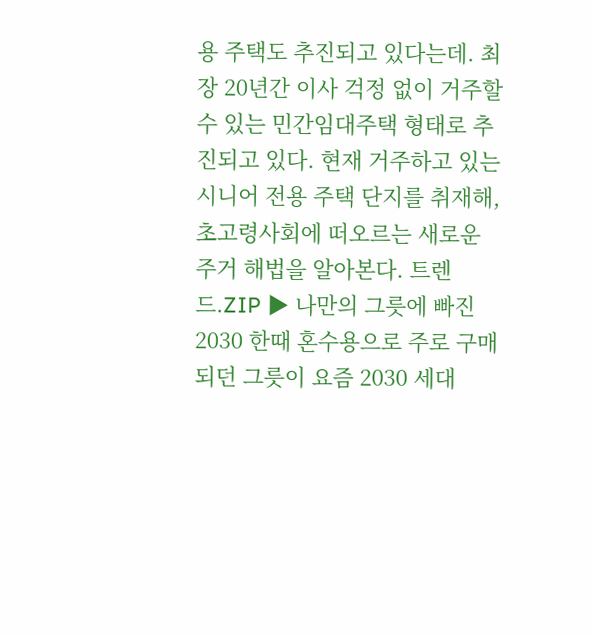용 주택도 추진되고 있다는데. 최장 20년간 이사 걱정 없이 거주할 수 있는 민간임대주택 형태로 추진되고 있다. 현재 거주하고 있는 시니어 전용 주택 단지를 취재해, 초고령사회에 떠오르는 새로운 주거 해법을 알아본다. 트렌드.ZIP ▶ 나만의 그릇에 빠진 2030 한때 혼수용으로 주로 구매되던 그릇이 요즘 2030 세대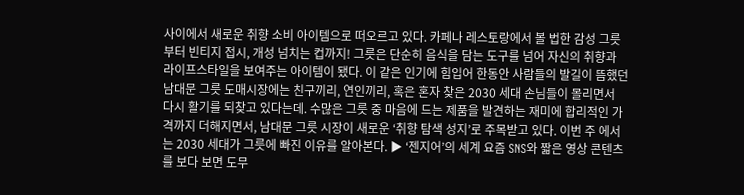사이에서 새로운 취향 소비 아이템으로 떠오르고 있다. 카페나 레스토랑에서 볼 법한 감성 그릇부터 빈티지 접시, 개성 넘치는 컵까지! 그릇은 단순히 음식을 담는 도구를 넘어 자신의 취향과 라이프스타일을 보여주는 아이템이 됐다. 이 같은 인기에 힘입어 한동안 사람들의 발길이 뜸했던 남대문 그릇 도매시장에는 친구끼리, 연인끼리, 혹은 혼자 찾은 2030 세대 손님들이 몰리면서 다시 활기를 되찾고 있다는데. 수많은 그릇 중 마음에 드는 제품을 발견하는 재미에 합리적인 가격까지 더해지면서, 남대문 그릇 시장이 새로운 ‘취향 탐색 성지’로 주목받고 있다. 이번 주 에서는 2030 세대가 그릇에 빠진 이유를 알아본다. ▶ ‘젠지어’의 세계 요즘 SNS와 짧은 영상 콘텐츠를 보다 보면 도무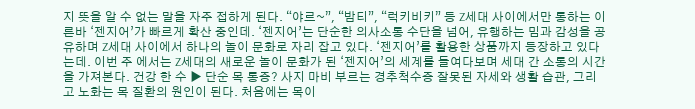지 뜻을 알 수 없는 말을 자주 접하게 된다. “야르~”, “밤티”, “럭키비키” 등 Z세대 사이에서만 통하는 이른바 ‘젠지어’가 빠르게 확산 중인데. ‘젠지어’는 단순한 의사소통 수단을 넘어, 유행하는 밈과 감성을 공유하며 Z세대 사이에서 하나의 놀이 문화로 자리 잡고 있다. ‘젠지어’를 활용한 상품까지 등장하고 있다는데. 이번 주 에서는 Z세대의 새로운 놀이 문화가 된 ‘젠지어’의 세계를 들여다보며 세대 간 소통의 시간을 가져본다. 건강 한 수 ▶ 단순 목 통증? 사지 마비 부르는 경추척수증 잘못된 자세와 생활 습관, 그리고 노화는 목 질환의 원인이 된다. 처음에는 목이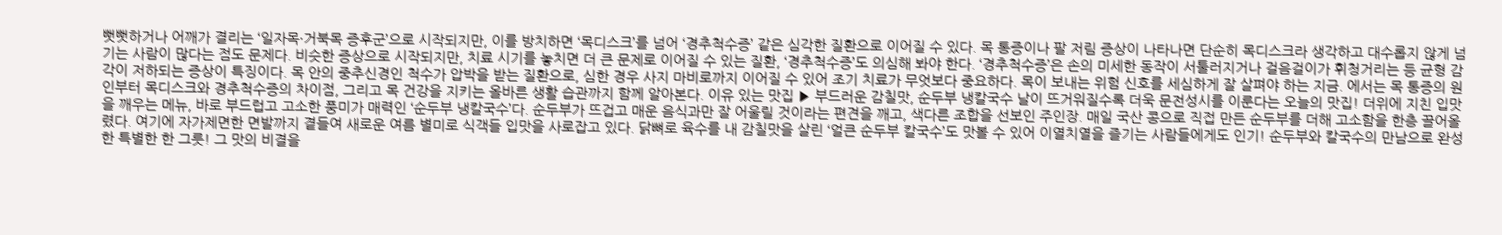뻣뻣하거나 어깨가 결리는 ‘일자목·거북목 증후군’으로 시작되지만, 이를 방치하면 ‘목디스크’를 넘어 ‘경추척수증’ 같은 심각한 질환으로 이어질 수 있다. 목 통증이나 팔 저림 증상이 나타나면 단순히 목디스크라 생각하고 대수롭지 않게 넘기는 사람이 많다는 점도 문제다. 비슷한 증상으로 시작되지만, 치료 시기를 놓치면 더 큰 문제로 이어질 수 있는 질환, ‘경추척수증’도 의심해 봐야 한다. ‘경추척수증’은 손의 미세한 동작이 서툴러지거나 걸음걸이가 휘청거리는 등 균형 감각이 저하되는 증상이 특징이다. 목 안의 중추신경인 척수가 압박을 받는 질환으로, 심한 경우 사지 마비로까지 이어질 수 있어 조기 치료가 무엇보다 중요하다. 목이 보내는 위험 신호를 세심하게 잘 살펴야 하는 지금. 에서는 목 통증의 원인부터 목디스크와 경추척수증의 차이점, 그리고 목 건강을 지키는 올바른 생활 습관까지 함께 알아본다. 이유 있는 맛집 ▶ 부드러운 감칠맛, 순두부 냉칼국수 날이 뜨거워질수록 더욱 문전성시를 이룬다는 오늘의 맛집! 더위에 지친 입맛을 깨우는 메뉴, 바로 부드럽고 고소한 풍미가 매력인 ‘순두부 냉칼국수’다. 순두부가 뜨겁고 매운 음식과만 잘 어울릴 것이라는 편견을 깨고, 색다른 조합을 선보인 주인장. 매일 국산 콩으로 직접 만든 순두부를 더해 고소함을 한층 끌어올렸다. 여기에 자가제면한 면발까지 곁들여 새로운 여름 별미로 식객들 입맛을 사로잡고 있다. 닭뼈로 육수를 내 감칠맛을 살린 ‘얼큰 순두부 칼국수’도 맛볼 수 있어 이열치열을 즐기는 사람들에게도 인기! 순두부와 칼국수의 만남으로 완성한 특별한 한 그릇! 그 맛의 비결을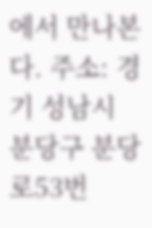에서 만나본다. 주소: 경기 성남시 분당구 분당로53번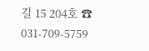길 15 204호 ☎ 031-709-5759